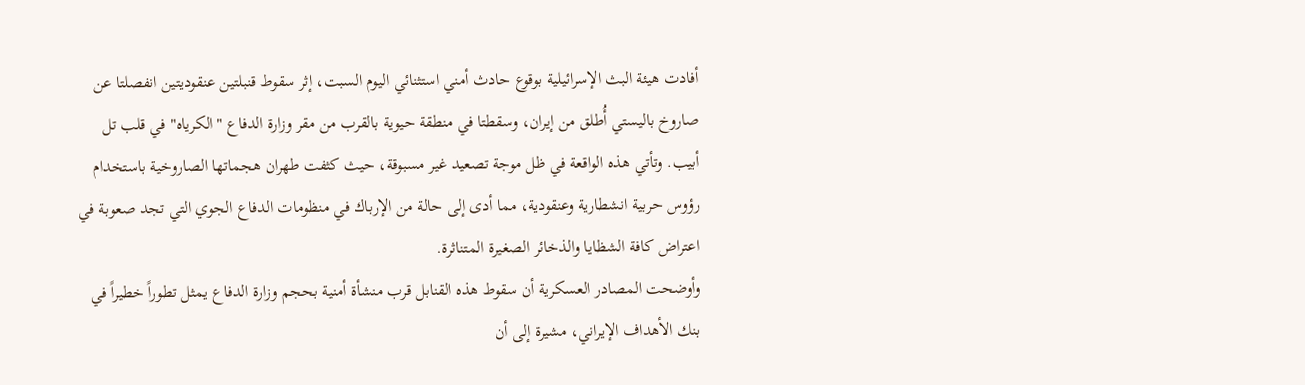أفادت هيئة البث الإسرائيلية بوقوع حادث أمني استثنائي اليوم السبت، إثر سقوط قنبلتين عنقوديتين انفصلتا عن صاروخ باليستي أُطلق من إيران، وسقطتا في منطقة حيوية بالقرب من مقر وزارة الدفاع "الكرياه" في قلب تل أبيب. وتأتي هذه الواقعة في ظل موجة تصعيد غير مسبوقة، حيث كثفت طهران هجماتها الصاروخية باستخدام رؤوس حربية انشطارية وعنقودية، مما أدى إلى حالة من الإرباك في منظومات الدفاع الجوي التي تجد صعوبة في اعتراض كافة الشظايا والذخائر الصغيرة المتناثرة.
وأوضحت المصادر العسكرية أن سقوط هذه القنابل قرب منشأة أمنية بحجم وزارة الدفاع يمثل تطوراً خطيراً في بنك الأهداف الإيراني، مشيرة إلى أن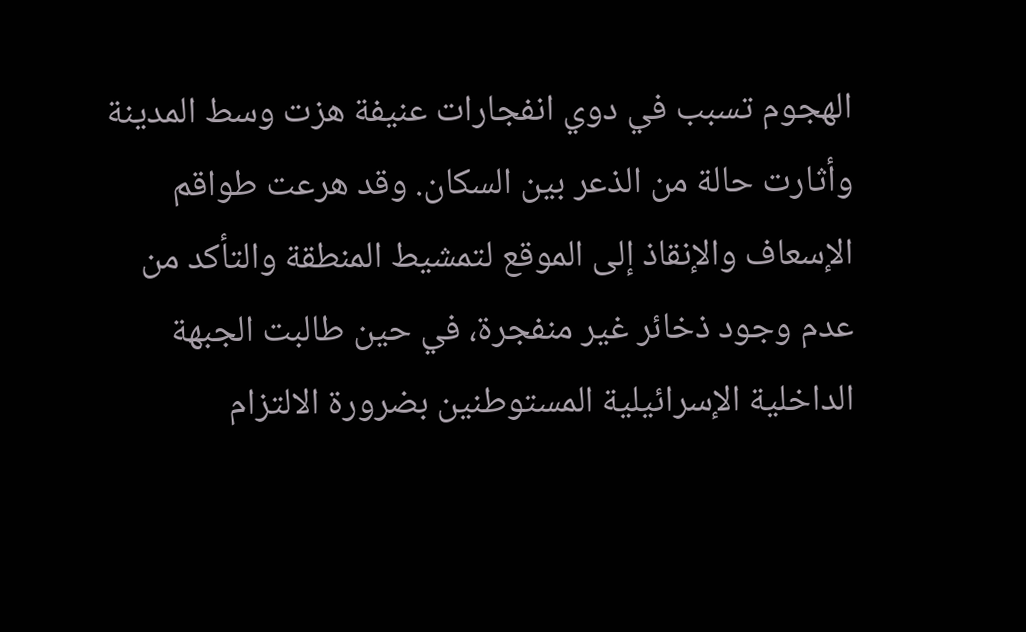الهجوم تسبب في دوي انفجارات عنيفة هزت وسط المدينة وأثارت حالة من الذعر بين السكان. وقد هرعت طواقم الإسعاف والإنقاذ إلى الموقع لتمشيط المنطقة والتأكد من عدم وجود ذخائر غير منفجرة، في حين طالبت الجبهة الداخلية الإسرائيلية المستوطنين بضرورة الالتزام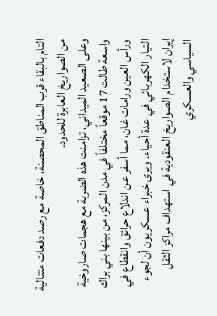التام بالبقاء قرب المناطق المحصنة، خاصة مع رصد دفعات متتالية من الصواريخ العابرة للحدود.
وعلى الصعيد الميداني، تزامنت هذه الضربة مع هجمات صاروخية واسعة طالت 17 موقعاً مختلفاً في مدن المركز، من بينها بني براك ورأس العين ورامات غان، مما أسفر عن اندلاع حرائق وانقطاع في التيار الكهربائي في عدة أحياء. ويرى خبراء عسكريون أن لجوء إيران لاستخدام الصواريخ العنقودية في استهداف مراكز الثقل السياسي والعسكري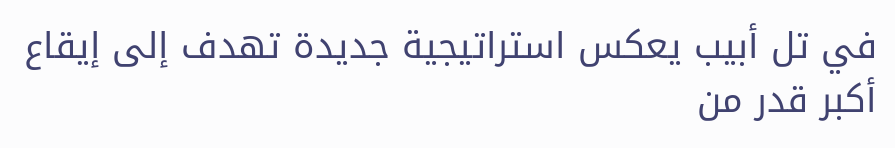في تل أبيب يعكس استراتيجية جديدة تهدف إلى إيقاع أكبر قدر من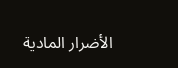الأضرار المادية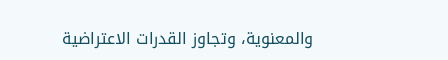والمعنوية، وتجاوز القدرات الاعتراضية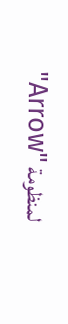لمنظومة "Arrow"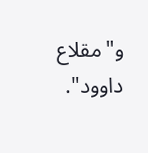و"مقلاع داوود".